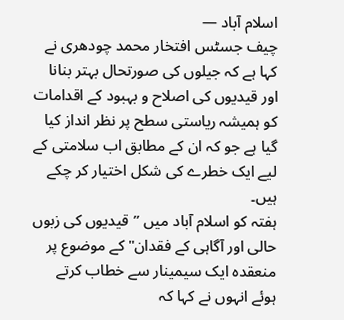اسلام آباد —
چیف جسٹس افتخار محمد چودھری نے کہا ہے کہ جیلوں کی صورتحال بہتر بنانا اور قیدیوں کی اصلاح و بہبود کے اقدامات کو ہمیشہ ریاستی سطح پر نظر انداز کیا گیا ہے جو کہ ان کے مطابق اب سلامتی کے لیے ایک خطرے کی شکل اختیار کر چکے ہیں۔
ہفتہ کو اسلام آباد میں ’’قیدیوں کی زبوں حالی اور آگاہی کے فقدان" کے موضوع پر منعقدہ ایک سیمینار سے خطاب کرتے ہوئے انہوں نے کہا کہ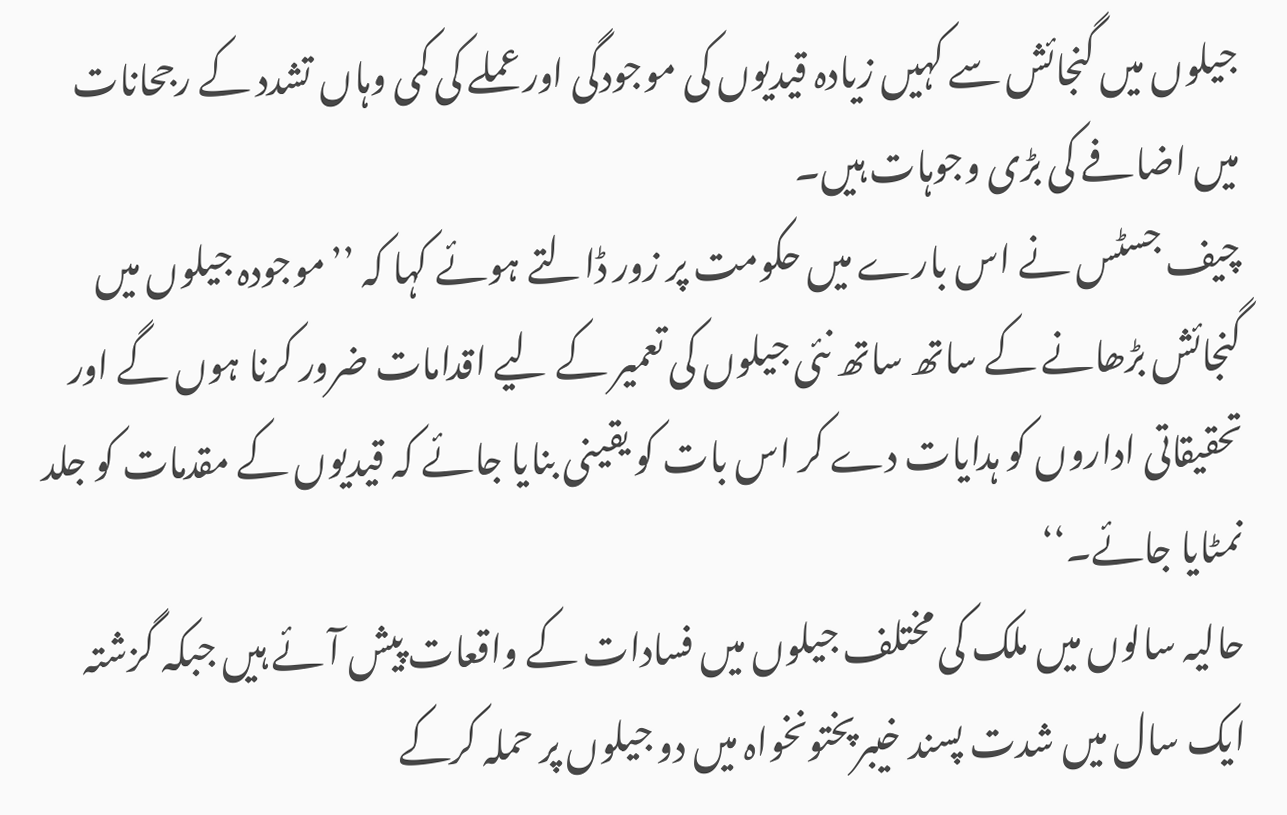جیلوں میں گنجائش سے کہیں زیادہ قیدیوں کی موجودگی اور عملے کی کمی وہاں تشدد کے رجحانات میں اضافے کی بڑی وجوہات ہیں۔
چیف جسٹس نے اس بارے میں حکومت پر زور ڈالتے ہوئے کہا کہ ’’موجودہ جیلوں میں گنجائش بڑھانے کے ساتھ ساتھ نئی جیلوں کی تعمیر کے لیے اقدامات ضرور کرنا ہوں گے اور تحقیقاتی اداروں کو ہدایات دے کر اس بات کو یقینی بنایا جائے کہ قیدیوں کے مقدمات کو جلد نمٹایا جائے۔‘‘
حالیہ سالوں میں ملک کی مختلف جیلوں میں فسادات کے واقعات پیش آئے ہیں جبکہ گزشتہ ایک سال میں شدت پسند خیبرپختونخواہ میں دو جیلوں پر حملہ کرکے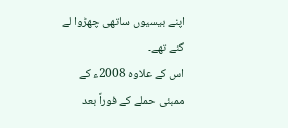اپنے بیسیوں ساتھی چھڑوا لے گئے تھے۔
اس کے علاوہ 2008ء کے ممبئی حملے کے فوراً بعد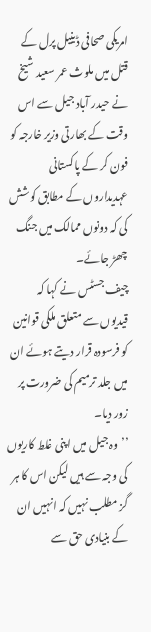امریکی صحافی ڈینیل پرل کے قتل میں ملوث عمر سعید شیخ نے حیدر آباد جیل سے اس وقت کے بھارتی وزیر خارجہ کو فون کر کے پاکستانی عہدیداروں کے مطابق کوشش کی کہ دونوں ممالک میں جنگ چھڑ جائے۔
چیف جسٹس نے کہا کہ قیدیوں سے متعلق ملکی قوانین کو فرسودہ قرار دیتے ہوئے ان میں جلد ترمیم کی ضرورت پر زور دیا۔
’’وہ جیل میں اپنی غلط کاریوں کی وجہ سے ہیں لیکن اس کا ہر گز مطلب نہیں کہ انہیں ان کے بنیادی حق سے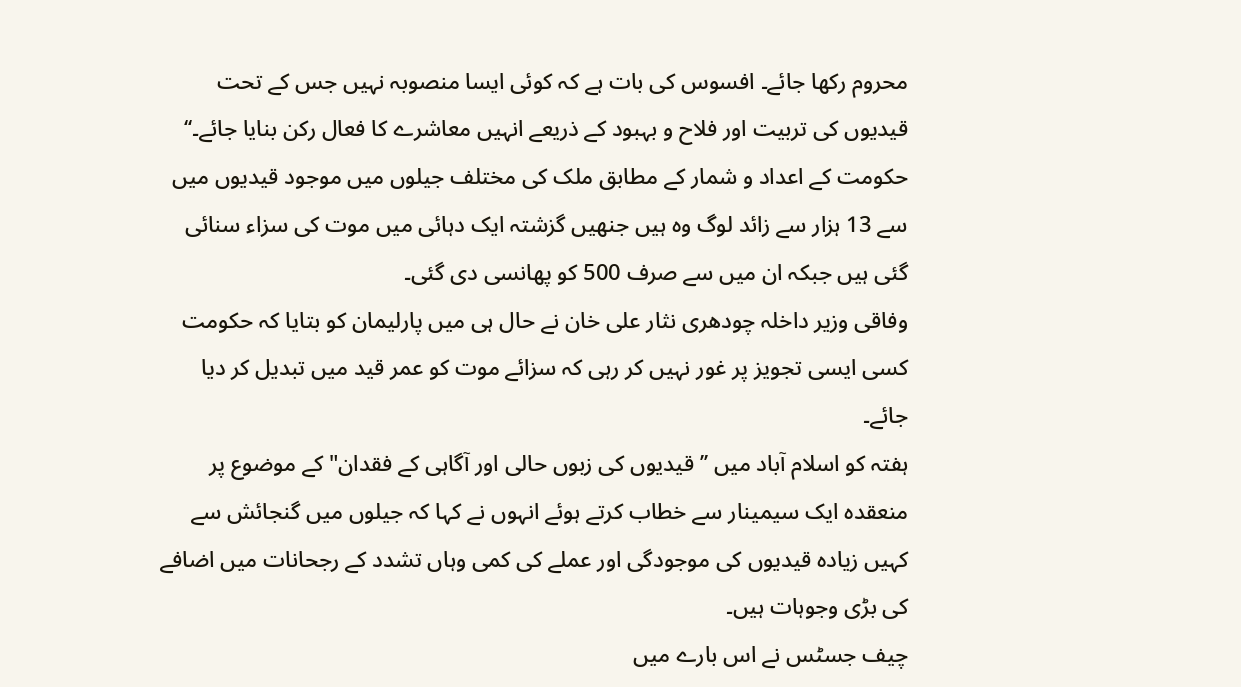محروم رکھا جائے۔ افسوس کی بات ہے کہ کوئی ایسا منصوبہ نہیں جس کے تحت قیدیوں کی تربیت اور فلاح و بہبود کے ذریعے انہیں معاشرے کا فعال رکن بنایا جائے۔‘‘
حکومت کے اعداد و شمار کے مطابق ملک کی مختلف جیلوں میں موجود قیدیوں میں سے 13 ہزار سے زائد لوگ وہ ہیں جنھیں گزشتہ ایک دہائی میں موت کی سزاء سنائی گئی ہیں جبکہ ان میں سے صرف 500 کو پھانسی دی گئی۔
وفاقی وزیر داخلہ چودھری نثار علی خان نے حال ہی میں پارلیمان کو بتایا کہ حکومت کسی ایسی تجویز پر غور نہیں کر رہی کہ سزائے موت کو عمر قید میں تبدیل کر دیا جائے۔
ہفتہ کو اسلام آباد میں ’’قیدیوں کی زبوں حالی اور آگاہی کے فقدان" کے موضوع پر منعقدہ ایک سیمینار سے خطاب کرتے ہوئے انہوں نے کہا کہ جیلوں میں گنجائش سے کہیں زیادہ قیدیوں کی موجودگی اور عملے کی کمی وہاں تشدد کے رجحانات میں اضافے کی بڑی وجوہات ہیں۔
چیف جسٹس نے اس بارے میں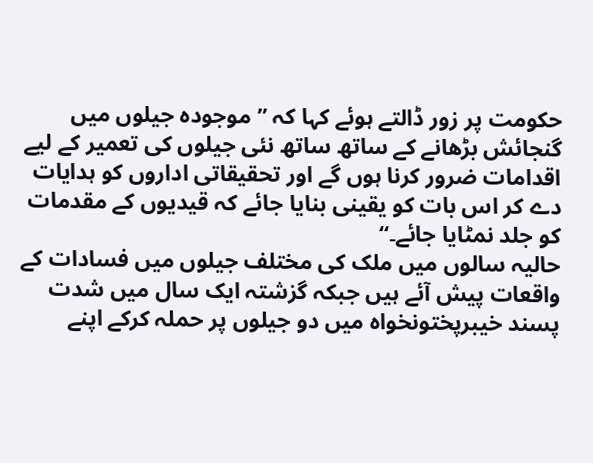حکومت پر زور ڈالتے ہوئے کہا کہ ’’موجودہ جیلوں میں گنجائش بڑھانے کے ساتھ ساتھ نئی جیلوں کی تعمیر کے لیے اقدامات ضرور کرنا ہوں گے اور تحقیقاتی اداروں کو ہدایات دے کر اس بات کو یقینی بنایا جائے کہ قیدیوں کے مقدمات کو جلد نمٹایا جائے۔‘‘
حالیہ سالوں میں ملک کی مختلف جیلوں میں فسادات کے واقعات پیش آئے ہیں جبکہ گزشتہ ایک سال میں شدت پسند خیبرپختونخواہ میں دو جیلوں پر حملہ کرکے اپنے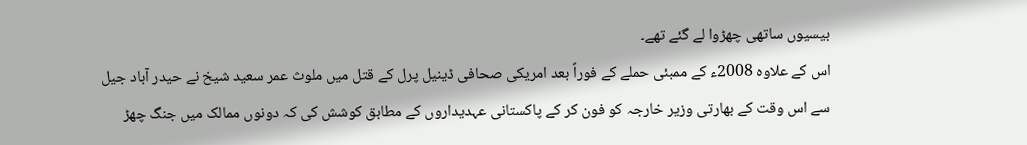بیسیوں ساتھی چھڑوا لے گئے تھے۔
اس کے علاوہ 2008ء کے ممبئی حملے کے فوراً بعد امریکی صحافی ڈینیل پرل کے قتل میں ملوث عمر سعید شیخ نے حیدر آباد جیل سے اس وقت کے بھارتی وزیر خارجہ کو فون کر کے پاکستانی عہدیداروں کے مطابق کوشش کی کہ دونوں ممالک میں جنگ چھڑ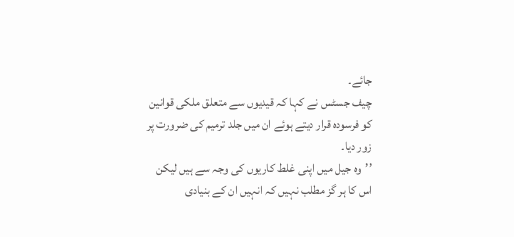جائے۔
چیف جسٹس نے کہا کہ قیدیوں سے متعلق ملکی قوانین کو فرسودہ قرار دیتے ہوئے ان میں جلد ترمیم کی ضرورت پر زور دیا۔
’’وہ جیل میں اپنی غلط کاریوں کی وجہ سے ہیں لیکن اس کا ہر گز مطلب نہیں کہ انہیں ان کے بنیادی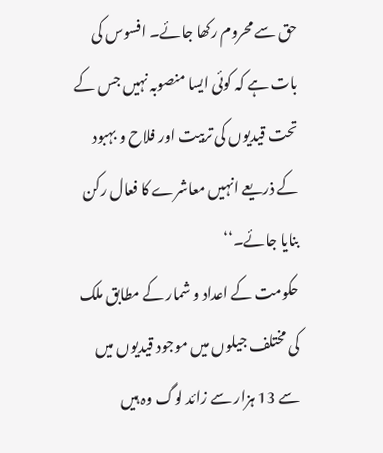حق سے محروم رکھا جائے۔ افسوس کی بات ہے کہ کوئی ایسا منصوبہ نہیں جس کے تحت قیدیوں کی تربیت اور فلاح و بہبود کے ذریعے انہیں معاشرے کا فعال رکن بنایا جائے۔‘‘
حکومت کے اعداد و شمار کے مطابق ملک کی مختلف جیلوں میں موجود قیدیوں میں سے 13 ہزار سے زائد لوگ وہ ہیں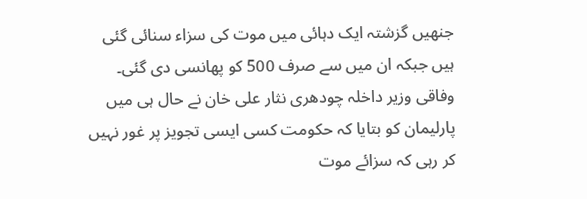جنھیں گزشتہ ایک دہائی میں موت کی سزاء سنائی گئی ہیں جبکہ ان میں سے صرف 500 کو پھانسی دی گئی۔
وفاقی وزیر داخلہ چودھری نثار علی خان نے حال ہی میں پارلیمان کو بتایا کہ حکومت کسی ایسی تجویز پر غور نہیں کر رہی کہ سزائے موت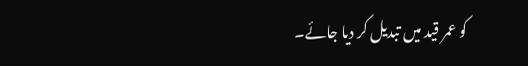کو عمر قید میں تبدیل کر دیا جائے۔